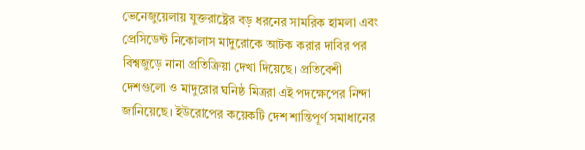ভেনেজুয়েলায় যুক্তরাষ্ট্রের বড় ধরনের সামরিক হামলা এবং প্রেসিডেন্ট নিকোলাস মাদুরোকে আটক করার দাবির পর বিশ্বজুড়ে নানা প্রতিক্রিয়া দেখা দিয়েছে। প্রতিবেশী দেশগুলো ও মাদুরোর ঘনিষ্ঠ মিত্ররা এই পদক্ষেপের নিন্দা জানিয়েছে। ইউরোপের কয়েকটি দেশ শান্তিপূর্ণ সমাধানের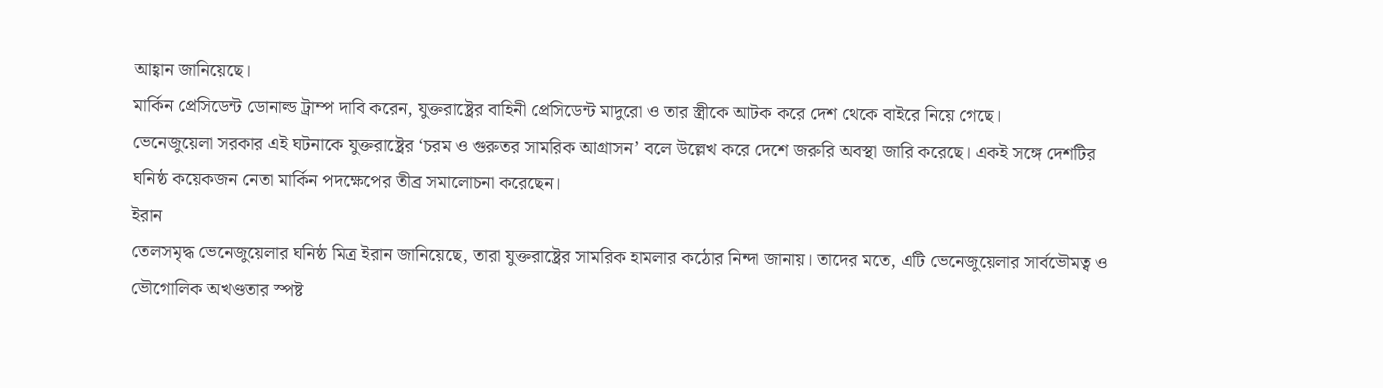আহ্বান জানিয়েছে।
মার্কিন প্রেসিডেন্ট ডোনাল্ড ট্রাম্প দাবি করেন, যুক্তরাষ্ট্রের বাহিনী প্রেসিডেন্ট মাদুরো ও তার স্ত্রীকে আটক করে দেশ থেকে বাইরে নিয়ে গেছে।
ভেনেজুয়েলা সরকার এই ঘটনাকে যুক্তরাষ্ট্রের ‘চরম ও গুরুতর সামরিক আগ্রাসন’ বলে উল্লেখ করে দেশে জরুরি অবস্থা জারি করেছে। একই সঙ্গে দেশটির ঘনিষ্ঠ কয়েকজন নেতা মার্কিন পদক্ষেপের তীব্র সমালোচনা করেছেন।
ইরান
তেলসমৃদ্ধ ভেনেজুয়েলার ঘনিষ্ঠ মিত্র ইরান জানিয়েছে, তারা যুক্তরাষ্ট্রের সামরিক হামলার কঠোর নিন্দা জানায়। তাদের মতে, এটি ভেনেজুয়েলার সার্বভৌমত্ব ও ভৌগোলিক অখণ্ডতার স্পষ্ট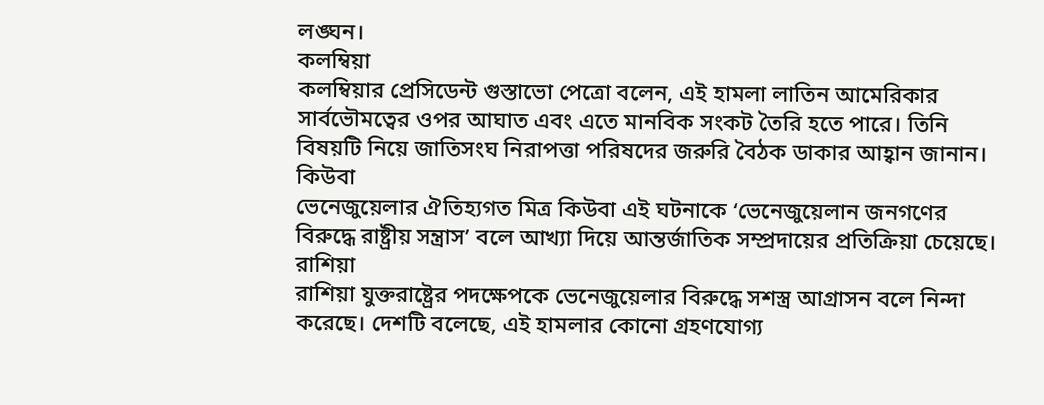লঙ্ঘন।
কলম্বিয়া
কলম্বিয়ার প্রেসিডেন্ট গুস্তাভো পেত্রো বলেন, এই হামলা লাতিন আমেরিকার সার্বভৌমত্বের ওপর আঘাত এবং এতে মানবিক সংকট তৈরি হতে পারে। তিনি বিষয়টি নিয়ে জাতিসংঘ নিরাপত্তা পরিষদের জরুরি বৈঠক ডাকার আহ্বান জানান।
কিউবা
ভেনেজুয়েলার ঐতিহ্যগত মিত্র কিউবা এই ঘটনাকে ‘ভেনেজুয়েলান জনগণের বিরুদ্ধে রাষ্ট্রীয় সন্ত্রাস’ বলে আখ্যা দিয়ে আন্তর্জাতিক সম্প্রদায়ের প্রতিক্রিয়া চেয়েছে।
রাশিয়া
রাশিয়া যুক্তরাষ্ট্রের পদক্ষেপকে ভেনেজুয়েলার বিরুদ্ধে সশস্ত্র আগ্রাসন বলে নিন্দা করেছে। দেশটি বলেছে, এই হামলার কোনো গ্রহণযোগ্য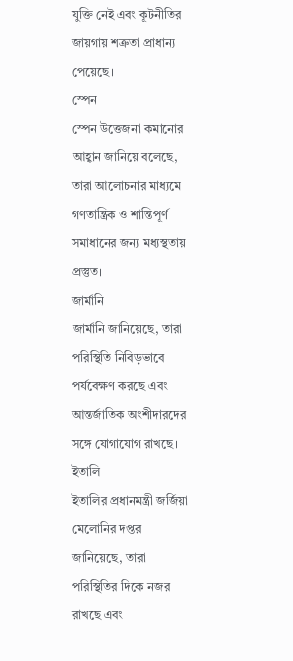যুক্তি নেই এবং কূটনীতির জায়গায় শত্রুতা প্রাধান্য পেয়েছে।
স্পেন
স্পেন উত্তেজনা কমানোর আহ্বান জানিয়ে বলেছে, তারা আলোচনার মাধ্যমে গণতান্ত্রিক ও শান্তিপূর্ণ সমাধানের জন্য মধ্যস্থতায় প্রস্তুত।
জার্মানি
জার্মানি জানিয়েছে, তারা পরিস্থিতি নিবিড়ভাবে পর্যবেক্ষণ করছে এবং আন্তর্জাতিক অংশীদারদের সঙ্গে যোগাযোগ রাখছে।
ইতালি
ইতালির প্রধানমন্ত্রী জর্জিয়া মেলোনির দপ্তর জানিয়েছে, তারা পরিস্থিতির দিকে নজর রাখছে এবং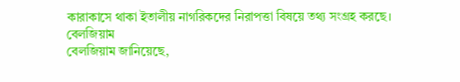কারাকাসে থাকা ইতালীয় নাগরিকদের নিরাপত্তা বিষয়ে তথ্য সংগ্রহ করছে।
বেলজিয়াম
বেলজিয়াম জানিয়েছে,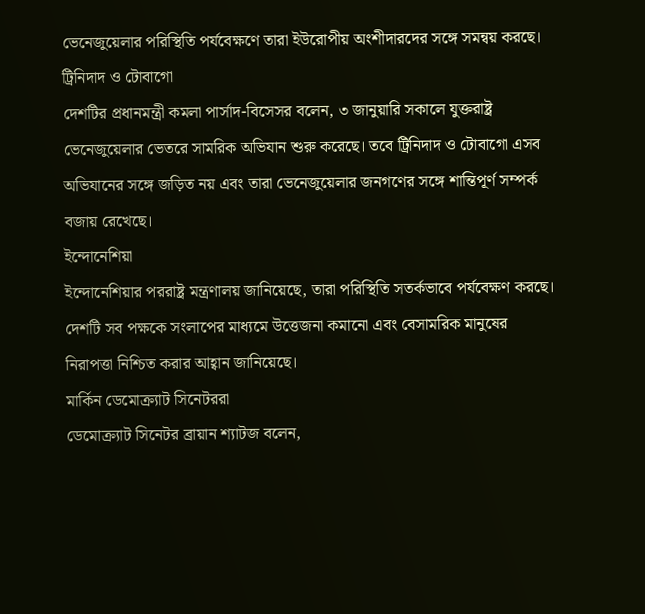ভেনেজুয়েলার পরিস্থিতি পর্যবেক্ষণে তারা ইউরোপীয় অংশীদারদের সঙ্গে সমন্বয় করছে।
ট্রিনিদাদ ও টোবাগো
দেশটির প্রধানমন্ত্রী কমলা পার্সাদ-বিসেসর বলেন, ৩ জানুয়ারি সকালে যুক্তরাষ্ট্র ভেনেজুয়েলার ভেতরে সামরিক অভিযান শুরু করেছে। তবে ট্রিনিদাদ ও টোবাগো এসব অভিযানের সঙ্গে জড়িত নয় এবং তারা ভেনেজুয়েলার জনগণের সঙ্গে শান্তিপূর্ণ সম্পর্ক বজায় রেখেছে।
ইন্দোনেশিয়া
ইন্দোনেশিয়ার পররাষ্ট্র মন্ত্রণালয় জানিয়েছে, তারা পরিস্থিতি সতর্কভাবে পর্যবেক্ষণ করছে। দেশটি সব পক্ষকে সংলাপের মাধ্যমে উত্তেজনা কমানো এবং বেসামরিক মানুষের নিরাপত্তা নিশ্চিত করার আহ্বান জানিয়েছে।
মার্কিন ডেমোক্র্যাট সিনেটররা
ডেমোক্র্যাট সিনেটর ব্রায়ান শ্যাটজ বলেন,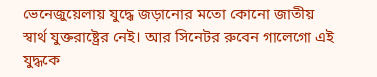ভেনেজুয়েলায় যুদ্ধে জড়ানোর মতো কোনো জাতীয় স্বার্থ যুক্তরাষ্ট্রের নেই। আর সিনেটর রুবেন গালেগো এই যুদ্ধকে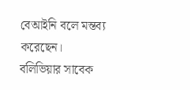বেআইনি বলে মন্তব্য করেছেন।
বলিভিয়ার সাবেক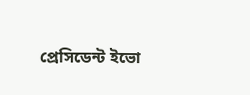প্রেসিডেন্ট ইভো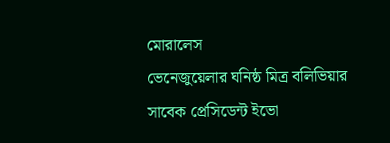মোরালেস
ভেনেজুয়েলার ঘনিষ্ঠ মিত্র বলিভিয়ার সাবেক প্রেসিডেন্ট ইভো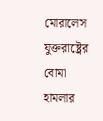মোরালেস যুক্তরাষ্ট্রের বোমা হামলার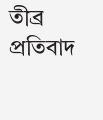তীব্র প্রতিবাদ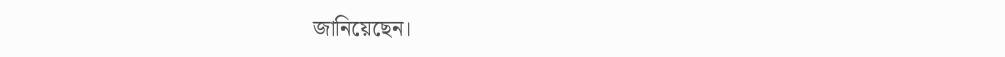জানিয়েছেন।